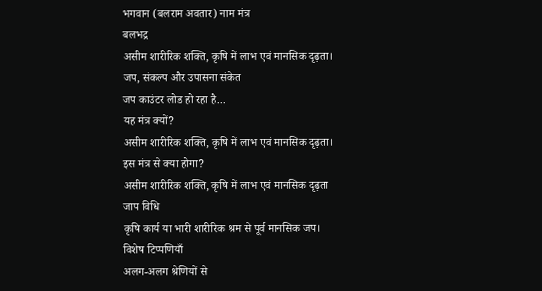भगवान (बलराम अवतार) नाम मंत्र
बलभद्र
असीम शारीरिक शक्ति, कृषि में लाभ एवं मानसिक दृढ़ता।
जप, संकल्प और उपासना संकेत
जप काउंटर लोड हो रहा है...
यह मंत्र क्यों?
असीम शारीरिक शक्ति, कृषि में लाभ एवं मानसिक दृढ़ता।
इस मंत्र से क्या होगा?
असीम शारीरिक शक्ति, कृषि में लाभ एवं मानसिक दृढ़ता
जाप विधि
कृषि कार्य या भारी शारीरिक श्रम से पूर्व मानसिक जप।
विशेष टिप्पणियाँ
अलग-अलग श्रेणियों से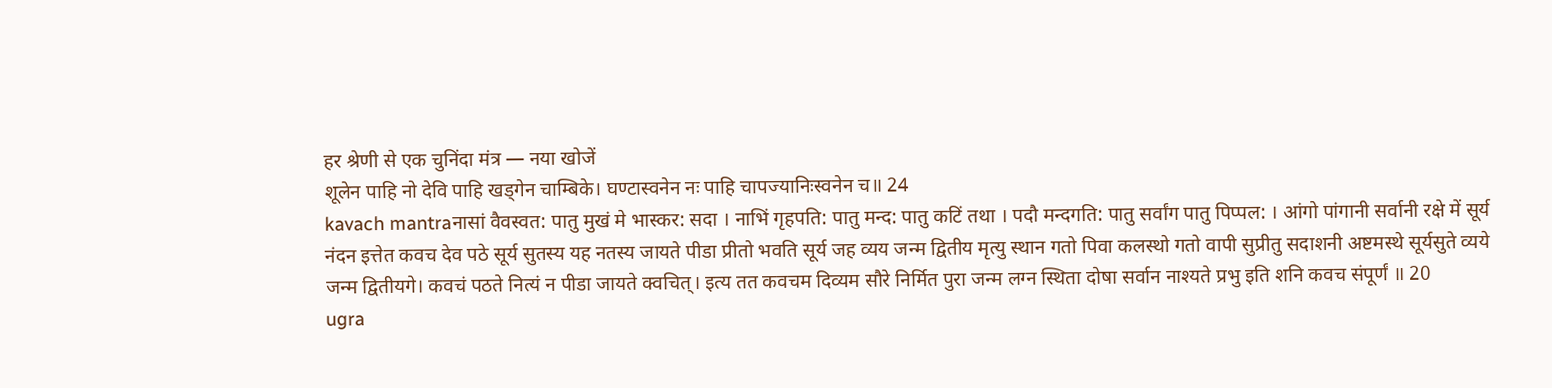हर श्रेणी से एक चुनिंदा मंत्र — नया खोजें
शूलेन पाहि नो देवि पाहि खड्गेन चाम्बिके। घण्टास्वनेन नः पाहि चापज्यानिःस्वनेन च॥ 24
kavach mantraनासां वैवस्वत: पातु मुखं मे भास्कर: सदा । नाभिं गृहपति: पातु मन्द: पातु कटिं तथा । पदौ मन्दगति: पातु सर्वांग पातु पिप्पल: । आंगो पांगानी सर्वानी रक्षे में सूर्य नंदन इत्तेत कवच देव पठे सूर्य सुतस्य यह नतस्य जायते पीडा प्रीतो भवति सूर्य जह व्यय जन्म द्वितीय मृत्यु स्थान गतो पिवा कलस्थो गतो वापी सुप्रीतु सदाशनी अष्टमस्थे सूर्यसुते व्यये जन्म द्वितीयगे। कवचं पठते नित्यं न पीडा जायते क्वचित्। इत्य तत कवचम दिव्यम सौरे निर्मित पुरा जन्म लग्न स्थिता दोषा सर्वान नाश्यते प्रभु इति शनि कवच संपूर्णं ॥ 20
ugra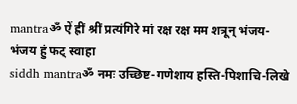mantraॐ ऐं ह्रीं श्रीं प्रत्यंगिरे मां रक्ष रक्ष मम शत्रून् भंजय-भंजय हुं फट् स्वाहा
siddh mantraॐ नमः उच्छिष्ट-गणेशाय हस्ति-पिशाचि-लिखे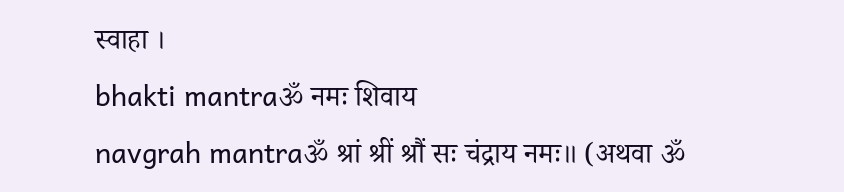स्वाहा ।
bhakti mantraॐ नमः शिवाय
navgrah mantraॐ श्रां श्रीं श्रौं सः चंद्राय नमः॥ (अथवा ॐ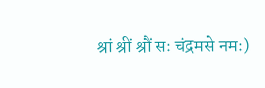श्रां श्रीं श्रौं सः चंद्रमसे नमः)